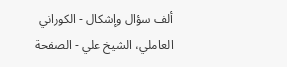ألف سؤال وإشكال - الكوراني العاملي، الشيخ علي - الصفحة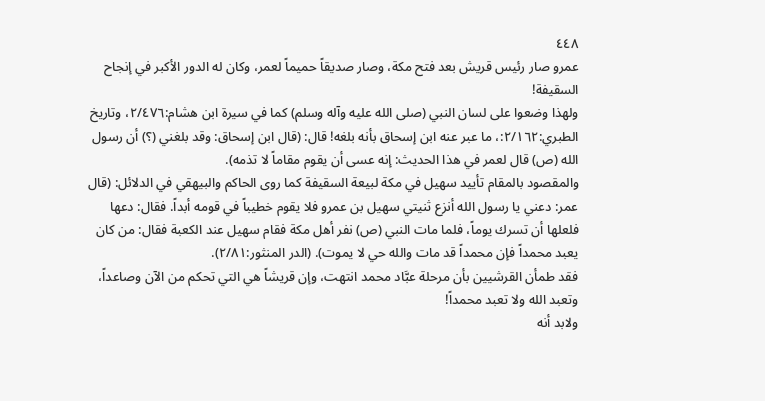٤٤٨
عمرو صار رئيس قريش بعد فتح مكة، وصار صديقاً حميماً لعمر، وكان له الدور الأكبر في إنجاح السقيفة!
ولهذا وضعوا على لسان النبي (صلى الله عليه وآله وسلم) كما في سيرة ابن هشام:٢/٤٧٦، وتاريخ الطبري:٢/١٦٢:، ما عبر عنه ابن إسحاق بأنه بلغه! قال: (قال ابن إسحاق: وقد بلغني (؟) أن رسول الله (ص) قال لعمر في هذا الحديث: إنه عسى أن يقوم مقاماً لا تذمه).
والمقصود بالمقام تأييد سهيل في مكة لبيعة السقيفة كما روى الحاكم والبيهقي في الدلائل: (قال عمر: دعني يا رسول الله أنزع ثنيتي سهيل بن عمرو فلا يقوم خطيباً في قومه أبداً. فقال: دعها فلعلها أن تسرك يوماً، فلما مات النبي (ص) نفر أهل مكة فقام سهيل عند الكعبة فقال: من كان يعبد محمداً فإن محمداً قد مات والله حي لا يموت). (الدر المنثور:٢/٨١).
فقد طمأن القرشيين بأن مرحلة عبَّاد محمد انتهت، وإن قريشاً هي التي تحكم من الآن وصاعداً، وتعبد الله ولا تعبد محمداً!
ولابد أنه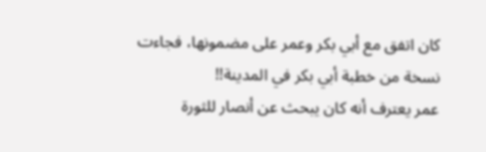كان اتفق مع أبي بكر وعمر على مضمونها، فجاءت نسخة من خطبة أبي بكر في المدينة!!
عمر يعترف أنه كان يبحث عن أنصار للثورة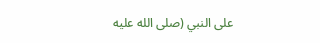على النبي (صلى الله عليه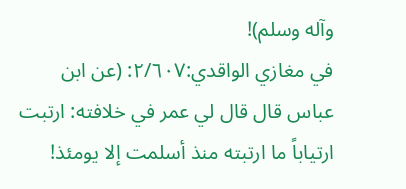وآله وسلم)!
في مغازي الواقدي:٢/٦٠٧: (عن ابن عباس قال قال لي عمر في خلافته: ارتبت ارتياباً ما ارتبته منذ أسلمت إلا يومئذ!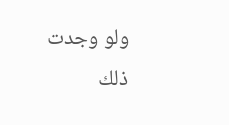ولو وجدت ذلك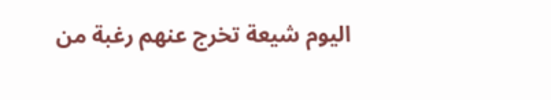اليوم شيعة تخرج عنهم رغبة من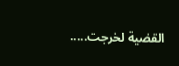القضية لخرجت.....